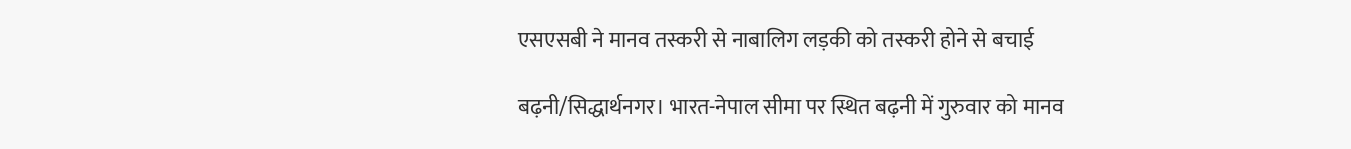एसएसबी ने मानव तस्करी से नाबालिग लड़की को तस्करी होने से बचाई

बढ़नी/सिद्धार्थनगर। भारत-नेपाल सीमा पर स्थित बढ़नी में गुरुवार को मानव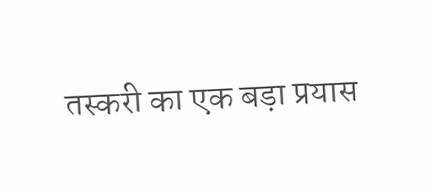तस्करी का एक बड़ा प्रयास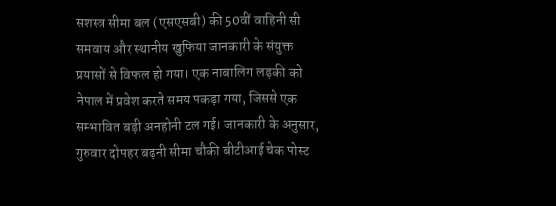सशस्त्र सीमा बल (एसएसबी) की 50वीं वाहिनी सी समवाय और स्थानीय खुफिया जानकारी के संयुक्त प्रयासों से विफल हो गया। एक नाबालिग लड़की को नेपाल में प्रवेश करते समय पकड़ा गया, जिससे एक सम्भावित बड़ी अनहोनी टल गई। जानकारी के अनुसार, गुरुवार दोपहर बढ़नी सीमा चौकी बीटीआई चेक पोस्ट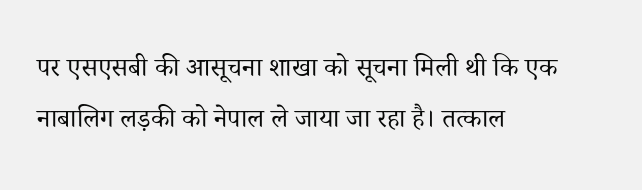पर एसएसबी की आसूचना शाखा को सूचना मिली थी कि एक नाबालिग लड़की को नेपाल ले जाया जा रहा है। तत्काल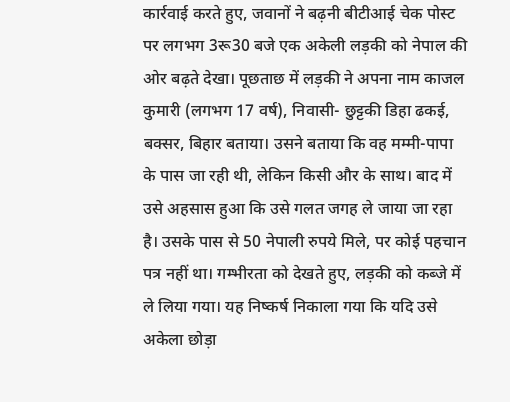कार्रवाई करते हुए, जवानों ने बढ़नी बीटीआई चेक पोस्ट पर लगभग 3रू30 बजे एक अकेली लड़की को नेपाल की ओर बढ़ते देखा। पूछताछ में लड़की ने अपना नाम काजल कुमारी (लगभग 17 वर्ष), निवासी- छुट्टकी डिहा ढकई, बक्सर, बिहार बताया। उसने बताया कि वह मम्मी-पापा के पास जा रही थी, लेकिन किसी और के साथ। बाद में उसे अहसास हुआ कि उसे गलत जगह ले जाया जा रहा है। उसके पास से 50 नेपाली रुपये मिले, पर कोई पहचान पत्र नहीं था। गम्भीरता को देखते हुए, लड़की को कब्जे में ले लिया गया। यह निष्कर्ष निकाला गया कि यदि उसे अकेला छोड़ा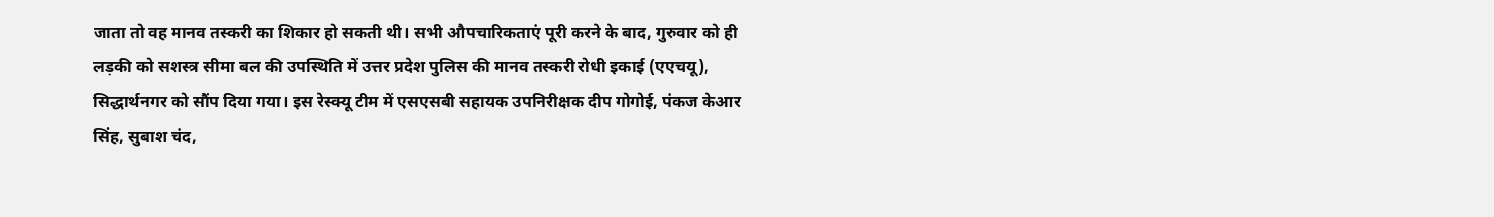जाता तो वह मानव तस्करी का शिकार हो सकती थी। सभी औपचारिकताएं पूरी करने के बाद, गुरुवार को ही लड़की को सशस्त्र सीमा बल की उपस्थिति में उत्तर प्रदेश पुलिस की मानव तस्करी रोधी इकाई (एएचयू), सिद्धार्थनगर को सौंप दिया गया। इस रेस्क्यू टीम में एसएसबी सहायक उपनिरीक्षक दीप गोगोई, पंकज केआर सिंह, सुबाश चंद,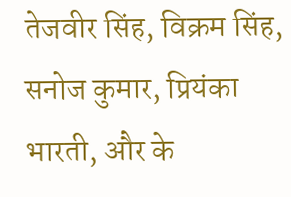तेजवीर सिंह, विक्रम सिंह, सनोज कुमार, प्रियंका भारती, और के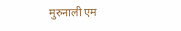मुरुनाली एम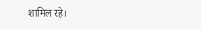शामिल रहे।